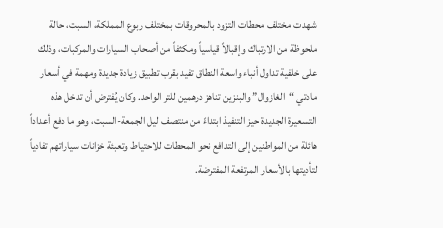شهدت مختلف محطات التزود بالمحروقات بمختلف ربوع المملكة، السبت، حالة ملحوظة من الارتباك وإقبالاً قياسياً ومكثفاً من أصحاب السيارات والمركبات، وذلك على خلفية تداول أنباء واسعة النطاق تفيد بقرب تطبيق زيادة جديدة ومهمة في أسعار مادتي “الغازوال” والبنزين تناهز درهمين للتر الواحد. وكان يُفترض أن تدخل هذه التسعيرة الجديدة حيز التنفيذ ابتداءً من منتصف ليل الجمعة-السبت، وهو ما دفع أعداداً هائلة من المواطنين إلى التدافع نحو المحطات للاحتياط وتعبئة خزانات سياراتهم تفادياً لتأديتها بالأسعار المرتفعة المفترضة.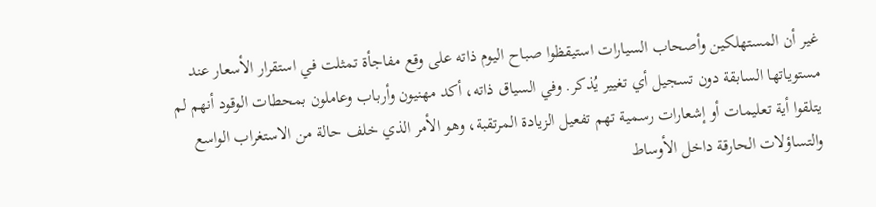غير أن المستهلكين وأصحاب السيارات استيقظوا صباح اليوم ذاته على وقع مفاجأة تمثلت في استقرار الأسعار عند مستوياتها السابقة دون تسجيل أي تغيير يُذكر. وفي السياق ذاته، أكد مهنيون وأرباب وعاملون بمحطات الوقود أنهم لم يتلقوا أية تعليمات أو إشعارات رسمية تهم تفعيل الزيادة المرتقبة، وهو الأمر الذي خلف حالة من الاستغراب الواسع والتساؤلات الحارقة داخل الأوساط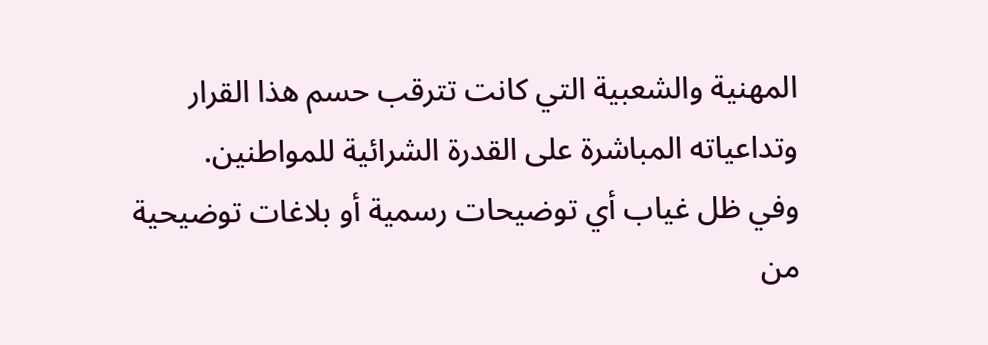المهنية والشعبية التي كانت تترقب حسم هذا القرار وتداعياته المباشرة على القدرة الشرائية للمواطنين.
وفي ظل غياب أي توضيحات رسمية أو بلاغات توضيحية من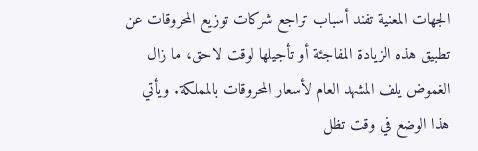الجهات المعنية تفند أسباب تراجع شركات توزيع المحروقات عن تطبيق هذه الزيادة المفاجئة أو تأجيلها لوقت لاحق، ما زال الغموض يلف المشهد العام لأسعار المحروقات بالمملكة. ويأتي هذا الوضع في وقت تظل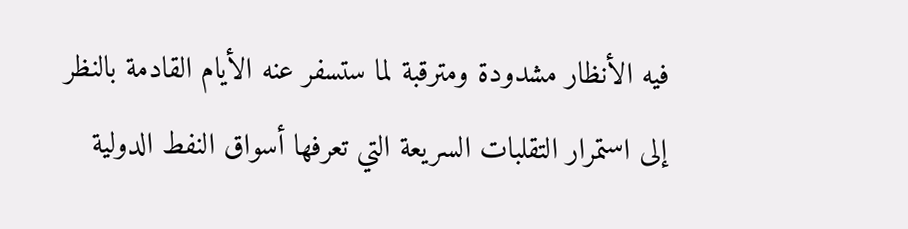فيه الأنظار مشدودة ومترقبة لما ستسفر عنه الأيام القادمة بالنظر إلى استمرار التقلبات السريعة التي تعرفها أسواق النفط الدولية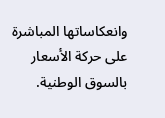وانعكاساتها المباشرة على حركة الأسعار بالسوق الوطنية.